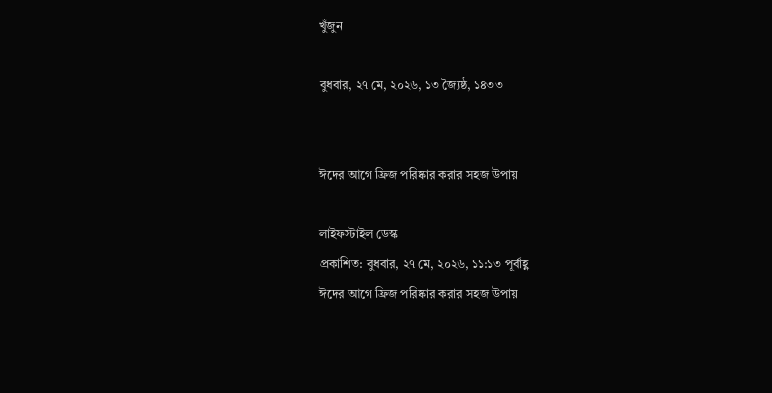খুঁজুন

বুধবার, ২৭ মে, ২০২৬, ১৩ জ্যৈষ্ঠ, ১৪৩৩


ঈদের আগে ফ্রিজ পরিষ্কার করার সহজ উপায়

লাইফস্টাইল ডেস্ক
প্রকাশিত: বুধবার, ২৭ মে, ২০২৬, ১১:১৩ পূর্বাহ্ণ
ঈদের আগে ফ্রিজ পরিষ্কার করার সহজ উপায়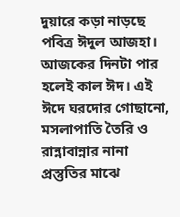দুয়ারে কড়া নাড়ছে পবিত্র ঈদুল আজহা। আজকের দিনটা পার হলেই কাল ঈদ। এই ঈদে ঘরদোর গোছানো, মসলাপাতি তৈরি ও রান্নাবান্নার নানা প্রস্তুতির মাঝে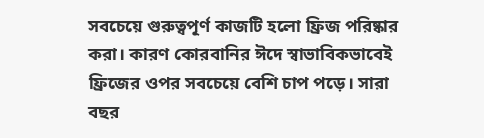সবচেয়ে গুরুত্বপূর্ণ কাজটি হলো ফ্রিজ পরিষ্কার করা। কারণ কোরবানির ঈদে স্বাভাবিকভাবেই ফ্রিজের ওপর সবচেয়ে বেশি চাপ পড়ে। সারা বছর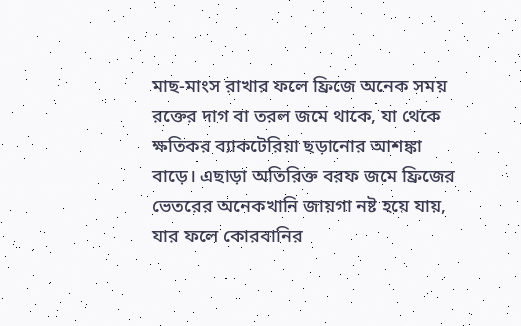মাছ-মাংস রাখার ফলে ফ্রিজে অনেক সময় রক্তের দাগ বা তরল জমে থাকে, যা থেকে ক্ষতিকর ব্যাকটেরিয়া ছড়ানোর আশঙ্কা বাড়ে। এছাড়া অতিরিক্ত বরফ জমে ফ্রিজের ভেতরের অনেকখানি জায়গা নষ্ট হয়ে যায়, যার ফলে কোরবানির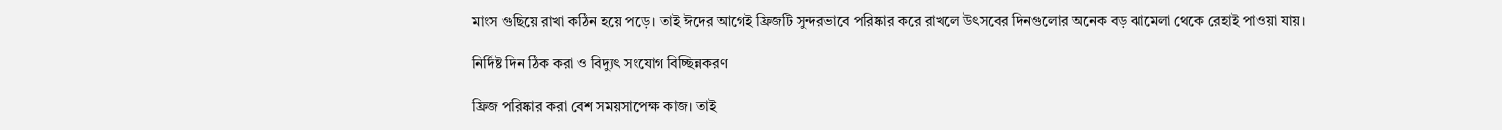মাংস গুছিয়ে রাখা কঠিন হয়ে পড়ে। তাই ঈদের আগেই ফ্রিজটি সুন্দরভাবে পরিষ্কার করে রাখলে উৎসবের দিনগুলোর অনেক বড় ঝামেলা থেকে রেহাই পাওয়া যায়।

নির্দিষ্ট দিন ঠিক করা ও বিদ্যুৎ সংযোগ বিচ্ছিন্নকরণ

ফ্রিজ পরিষ্কার করা বেশ সময়সাপেক্ষ কাজ। তাই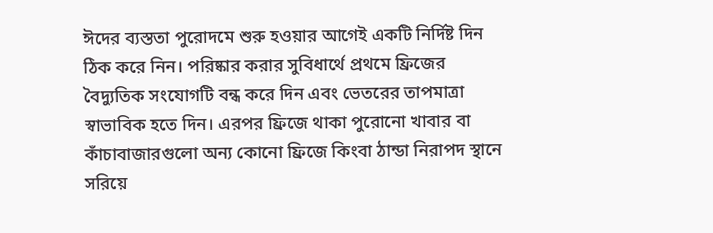ঈদের ব্যস্ততা পুরোদমে শুরু হওয়ার আগেই একটি নির্দিষ্ট দিন ঠিক করে নিন। পরিষ্কার করার সুবিধার্থে প্রথমে ফ্রিজের বৈদ্যুতিক সংযোগটি বন্ধ করে দিন এবং ভেতরের তাপমাত্রা স্বাভাবিক হতে দিন। এরপর ফ্রিজে থাকা পুরোনো খাবার বা কাঁচাবাজারগুলো অন্য কোনো ফ্রিজে কিংবা ঠান্ডা নিরাপদ স্থানে সরিয়ে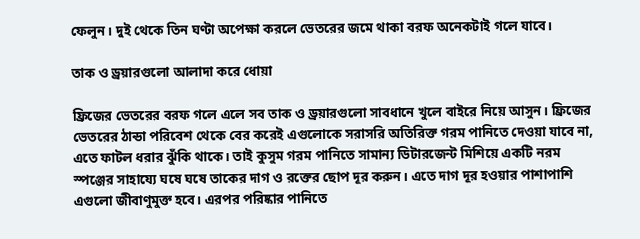ফেলুন। দুই থেকে তিন ঘণ্টা অপেক্ষা করলে ভেতরের জমে থাকা বরফ অনেকটাই গলে যাবে।

তাক ও ড্রয়ারগুলো আলাদা করে ধোয়া

ফ্রিজের ভেতরের বরফ গলে এলে সব তাক ও ড্রয়ারগুলো সাবধানে খুলে বাইরে নিয়ে আসুন। ফ্রিজের ভেতরের ঠান্ডা পরিবেশ থেকে বের করেই এগুলোকে সরাসরি অতিরিক্ত গরম পানিতে দেওয়া যাবে না, এতে ফাটল ধরার ঝুঁকি থাকে। তাই কুসুম গরম পানিতে সামান্য ডিটারজেন্ট মিশিয়ে একটি নরম স্পঞ্জের সাহায্যে ঘষে ঘষে তাকের দাগ ও রক্তের ছোপ দূর করুন। এতে দাগ দূর হওয়ার পাশাপাশি এগুলো জীবাণুমুক্ত হবে। এরপর পরিষ্কার পানিতে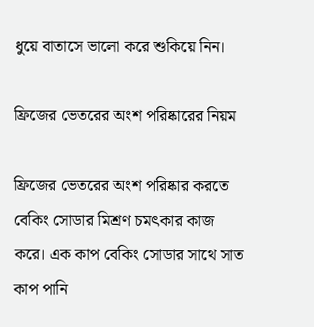ধুয়ে বাতাসে ভালো করে শুকিয়ে নিন।

ফ্রিজের ভেতরের অংশ পরিষ্কারের নিয়ম

ফ্রিজের ভেতরের অংশ পরিষ্কার করতে বেকিং সোডার মিশ্রণ চমৎকার কাজ করে। এক কাপ বেকিং সোডার সাথে সাত কাপ পানি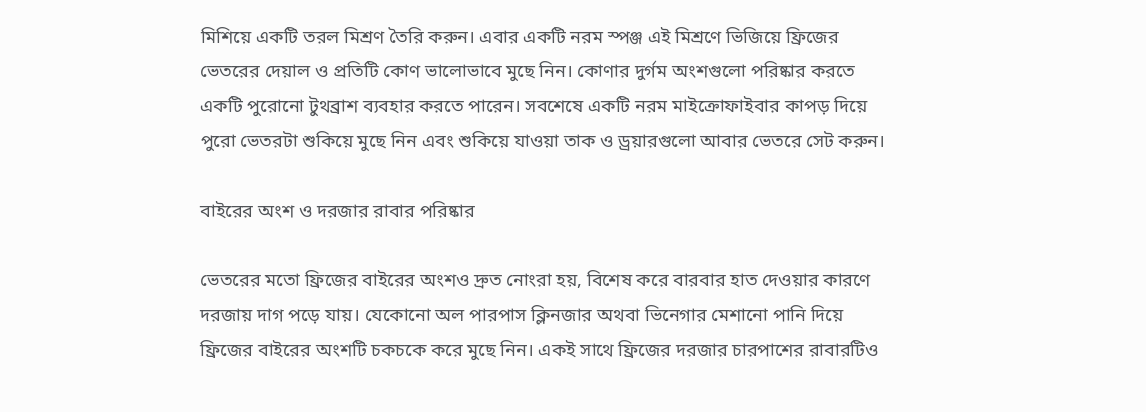মিশিয়ে একটি তরল মিশ্রণ তৈরি করুন। এবার একটি নরম স্পঞ্জ এই মিশ্রণে ভিজিয়ে ফ্রিজের ভেতরের দেয়াল ও প্রতিটি কোণ ভালোভাবে মুছে নিন। কোণার দুর্গম অংশগুলো পরিষ্কার করতে একটি পুরোনো টুথব্রাশ ব্যবহার করতে পারেন। সবশেষে একটি নরম মাইক্রোফাইবার কাপড় দিয়ে পুরো ভেতরটা শুকিয়ে মুছে নিন এবং শুকিয়ে যাওয়া তাক ও ড্রয়ারগুলো আবার ভেতরে সেট করুন।

বাইরের অংশ ও দরজার রাবার পরিষ্কার

ভেতরের মতো ফ্রিজের বাইরের অংশও দ্রুত নোংরা হয়, বিশেষ করে বারবার হাত দেওয়ার কারণে দরজায় দাগ পড়ে যায়। যেকোনো অল পারপাস ক্লিনজার অথবা ভিনেগার মেশানো পানি দিয়ে ফ্রিজের বাইরের অংশটি চকচকে করে মুছে নিন। একই সাথে ফ্রিজের দরজার চারপাশের রাবারটিও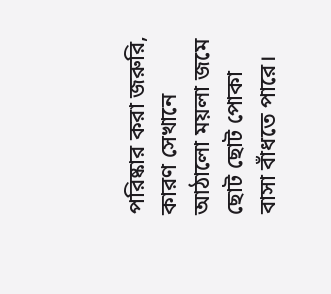পরিষ্কার করা জরুরি, কারণ সেখানে আঠালো ময়লা জমে ছোট ছোট পোকা বাসা বাঁধতে পারে।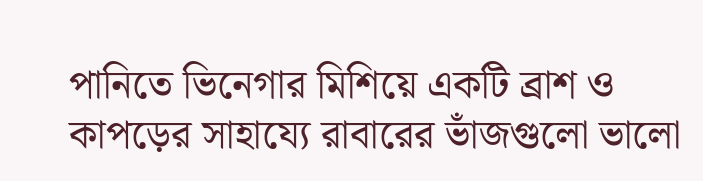পানিতে ভিনেগার মিশিয়ে একটি ব্রাশ ও কাপড়ের সাহায্যে রাবারের ভাঁজগুলো ভালো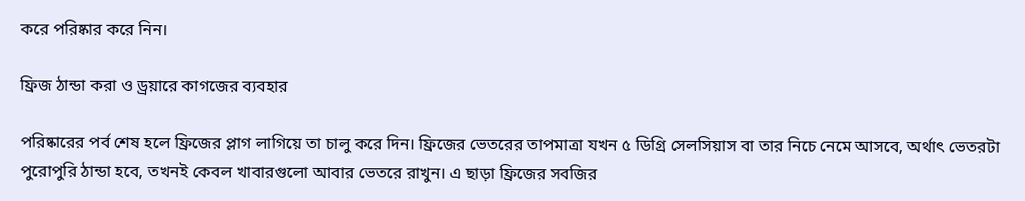করে পরিষ্কার করে নিন।

ফ্রিজ ঠান্ডা করা ও ড্রয়ারে কাগজের ব্যবহার

পরিষ্কারের পর্ব শেষ হলে ফ্রিজের প্লাগ লাগিয়ে তা চালু করে দিন। ফ্রিজের ভেতরের তাপমাত্রা যখন ৫ ডিগ্রি সেলসিয়াস বা তার নিচে নেমে আসবে, অর্থাৎ ভেতরটা পুরোপুরি ঠান্ডা হবে, তখনই কেবল খাবারগুলো আবার ভেতরে রাখুন। এ ছাড়া ফ্রিজের সবজির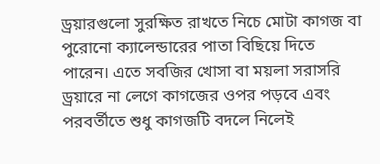ড্রয়ারগুলো সুরক্ষিত রাখতে নিচে মোটা কাগজ বা পুরোনো ক্যালেন্ডারের পাতা বিছিয়ে দিতে পারেন। এতে সবজির খোসা বা ময়লা সরাসরি ড্রয়ারে না লেগে কাগজের ওপর পড়বে এবং পরবর্তীতে শুধু কাগজটি বদলে নিলেই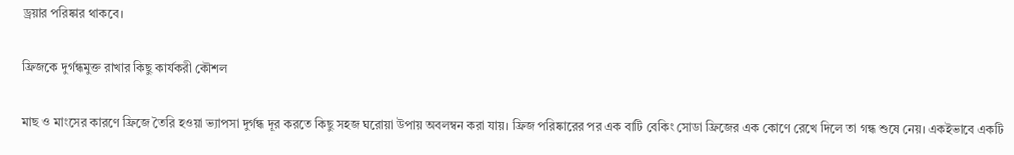ড্রয়ার পরিষ্কার থাকবে।

ফ্রিজকে দুর্গন্ধমুক্ত রাখার কিছু কার্যকরী কৌশল

মাছ ও মাংসের কারণে ফ্রিজে তৈরি হওয়া ভ্যাপসা দুর্গন্ধ দূর করতে কিছু সহজ ঘরোয়া উপায় অবলম্বন করা যায়। ফ্রিজ পরিষ্কারের পর এক বাটি বেকিং সোডা ফ্রিজের এক কোণে রেখে দিলে তা গন্ধ শুষে নেয়। একইভাবে একটি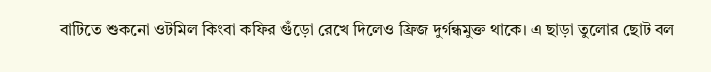বাটিতে শুকনো ওটমিল কিংবা কফির গুঁড়ো রেখে দিলেও ফ্রিজ দুর্গন্ধমুক্ত থাকে। এ ছাড়া তুলোর ছোট বল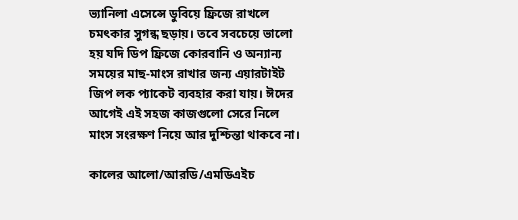ভ্যানিলা এসেন্সে ডুবিয়ে ফ্রিজে রাখলে চমৎকার সুগন্ধ ছড়ায়। তবে সবচেয়ে ভালো হয় যদি ডিপ ফ্রিজে কোরবানি ও অন্যান্য সময়ের মাছ-মাংস রাখার জন্য এয়ারটাইট জিপ লক প্যাকেট ব্যবহার করা যায়। ঈদের আগেই এই সহজ কাজগুলো সেরে নিলে মাংস সংরক্ষণ নিয়ে আর দুশ্চিন্তা থাকবে না।

কালের আলো/আরডি/এমডিএইচ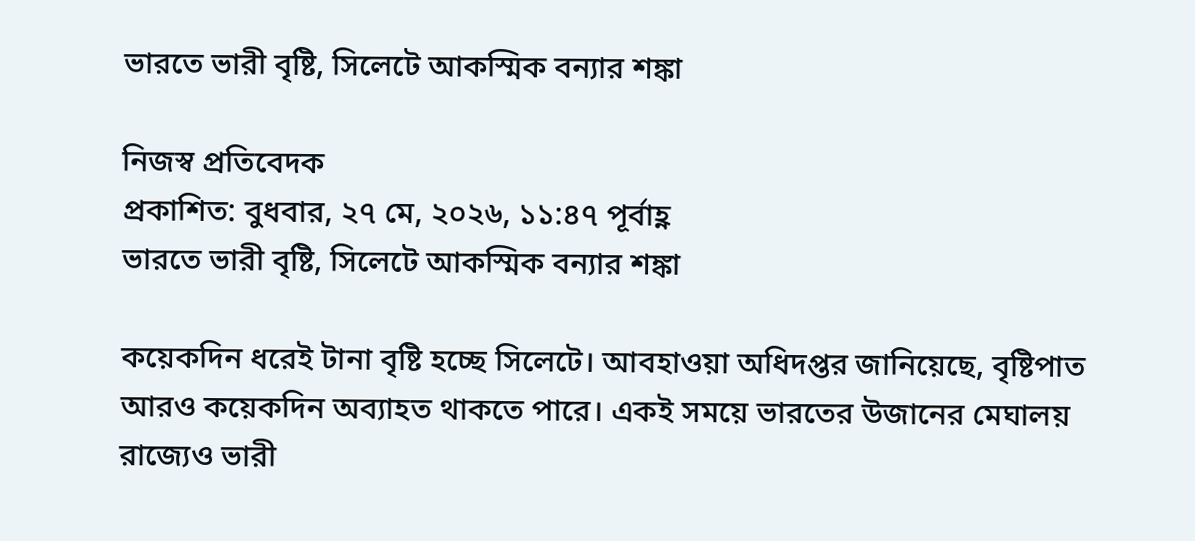ভারতে ভারী বৃষ্টি, সিলেটে আকস্মিক বন্যার শঙ্কা

নিজস্ব প্রতিবেদক
প্রকাশিত: বুধবার, ২৭ মে, ২০২৬, ১১:৪৭ পূর্বাহ্ণ
ভারতে ভারী বৃষ্টি, সিলেটে আকস্মিক বন্যার শঙ্কা

কয়েকদিন ধরেই টানা বৃষ্টি হচ্ছে সিলেটে। আবহাওয়া অধিদপ্তর জানিয়েছে, বৃষ্টিপাত আরও কয়েকদিন অব্যাহত থাকতে পারে। একই সময়ে ভারতের উজানের মেঘালয় রাজ্যেও ভারী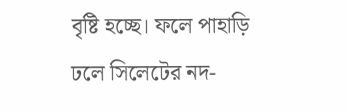বৃষ্টি হচ্ছে। ফলে পাহাড়ি ঢলে সিলেটের নদ-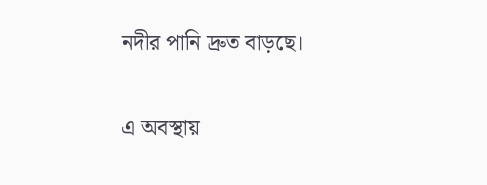নদীর পানি দ্রুত বাড়ছে।

এ অবস্থায়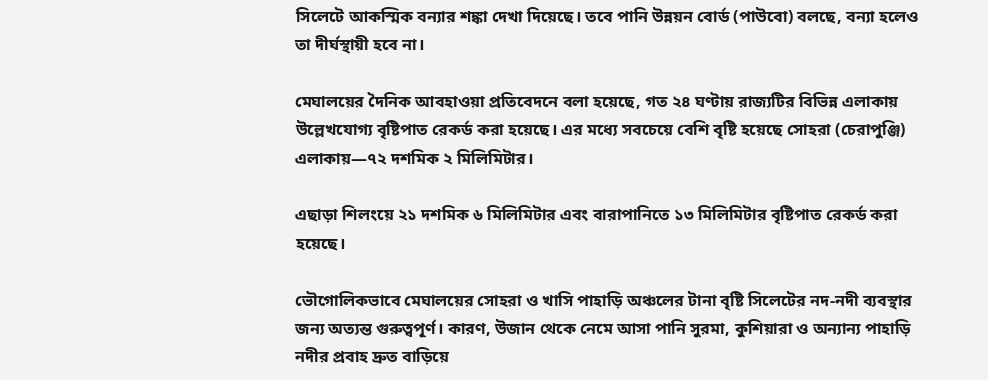সিলেটে আকস্মিক বন্যার শঙ্কা দেখা দিয়েছে। তবে পানি উন্নয়ন বোর্ড (পাউবো) বলছে, বন্যা হলেও তা দীর্ঘস্থায়ী হবে না।

মেঘালয়ের দৈনিক আবহাওয়া প্রতিবেদনে বলা হয়েছে, গত ২৪ ঘণ্টায় রাজ্যটির বিভিন্ন এলাকায় উল্লেখযোগ্য বৃষ্টিপাত রেকর্ড করা হয়েছে। এর মধ্যে সবচেয়ে বেশি বৃষ্টি হয়েছে সোহরা (চেরাপুঞ্জি) এলাকায়—৭২ দশমিক ২ মিলিমিটার।

এছাড়া শিলংয়ে ২১ দশমিক ৬ মিলিমিটার এবং বারাপানিতে ১৩ মিলিমিটার বৃষ্টিপাত রেকর্ড করা হয়েছে।

ভৌগোলিকভাবে মেঘালয়ের সোহরা ও খাসি পাহাড়ি অঞ্চলের টানা বৃষ্টি সিলেটের নদ-নদী ব্যবস্থার জন্য অত্যন্ত গুরুত্বপূর্ণ। কারণ, উজান থেকে নেমে আসা পানি সুরমা, কুশিয়ারা ও অন্যান্য পাহাড়ি নদীর প্রবাহ দ্রুত বাড়িয়ে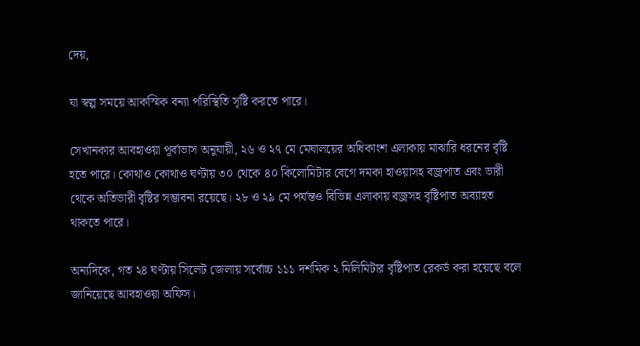দেয়,

যা স্বল্প সময়ে আকস্মিক বন্যা পরিস্থিতি সৃষ্টি করতে পারে।

সেখানকার আবহাওয়া পূর্বাভাস অনুযায়ী, ২৬ ও ২৭ মে মেঘালয়ের অধিকাংশ এলাকায় মাঝারি ধরনের বৃষ্টি হতে পারে। কোথাও কোথাও ঘণ্টায় ৩০ থেকে ৪০ কিলোমিটার বেগে দমকা হাওয়াসহ বজ্রপাত এবং ভারী থেকে অতিভারী বৃষ্টির সম্ভাবনা রয়েছে। ২৮ ও ২৯ মে পর্যন্তও বিভিন্ন এলাকায় বজ্রসহ বৃষ্টিপাত অব্যাহত থাকতে পারে।

অন্যদিকে, গত ২৪ ঘণ্টায় সিলেট জেলায় সর্বোচ্চ ১১১ দশমিক ২ মিলিমিটার বৃষ্টিপাত রেকর্ড করা হয়েছে বলে জানিয়েছে আবহাওয়া অফিস।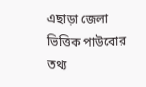এছাড়া জেলা ভিত্তিক পাউবোর তথ্য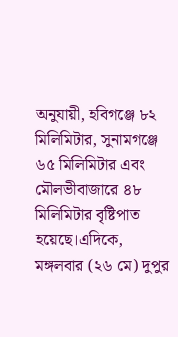অনুযায়ী, হবিগঞ্জে ৮২ মিলিমিটার, সুনামগঞ্জে ৬৫ মিলিমিটার এবং মৌলভীবাজারে ৪৮ মিলিমিটার বৃষ্টিপাত হয়েছে।এদিকে, মঙ্গলবার (২৬ মে) দুপুর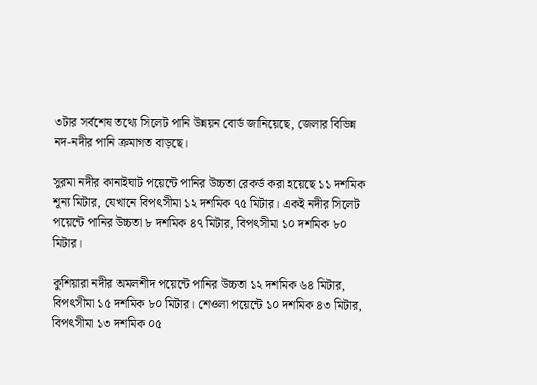৩টার সর্বশেষ তথ্যে সিলেট পানি উন্নয়ন বোর্ড জানিয়েছে, জেলার বিভিন্ন নদ-নদীর পানি ক্রমাগত বাড়ছে।

সুরমা নদীর কানাইঘাট পয়েন্টে পানির উচ্চতা রেকর্ড করা হয়েছে ১১ দশমিক শূন্য মিটার, যেখানে বিপৎসীমা ১২ দশমিক ৭৫ মিটার। একই নদীর সিলেট পয়েন্টে পানির উচ্চতা ৮ দশমিক ৪৭ মিটার, বিপৎসীমা ১০ দশমিক ৮০ মিটার।

কুশিয়ারা নদীর অমলশীদ পয়েন্টে পানির উচ্চতা ১২ দশমিক ৬৪ মিটার, বিপৎসীমা ১৫ দশমিক ৮০ মিটার। শেওলা পয়েন্টে ১০ দশমিক ৪৩ মিটার, বিপৎসীমা ১৩ দশমিক ০৫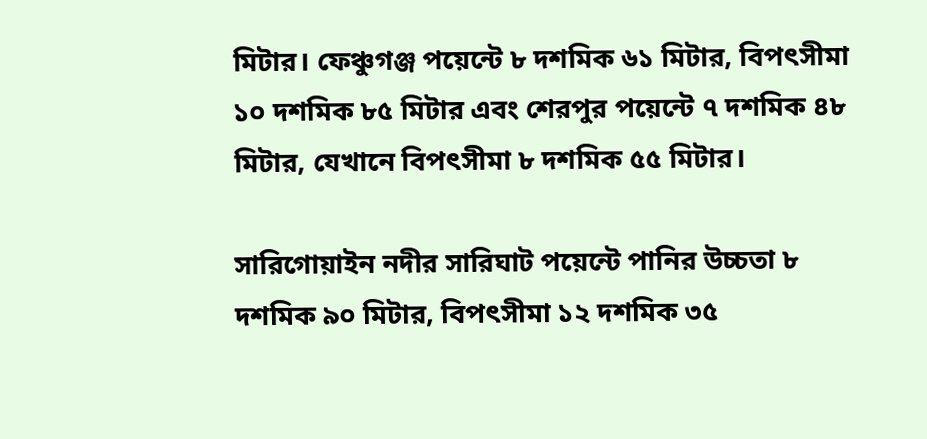মিটার। ফেঞ্চুগঞ্জ পয়েন্টে ৮ দশমিক ৬১ মিটার, বিপৎসীমা ১০ দশমিক ৮৫ মিটার এবং শেরপুর পয়েন্টে ৭ দশমিক ৪৮ মিটার, যেখানে বিপৎসীমা ৮ দশমিক ৫৫ মিটার।

সারিগোয়াইন নদীর সারিঘাট পয়েন্টে পানির উচ্চতা ৮ দশমিক ৯০ মিটার, বিপৎসীমা ১২ দশমিক ৩৫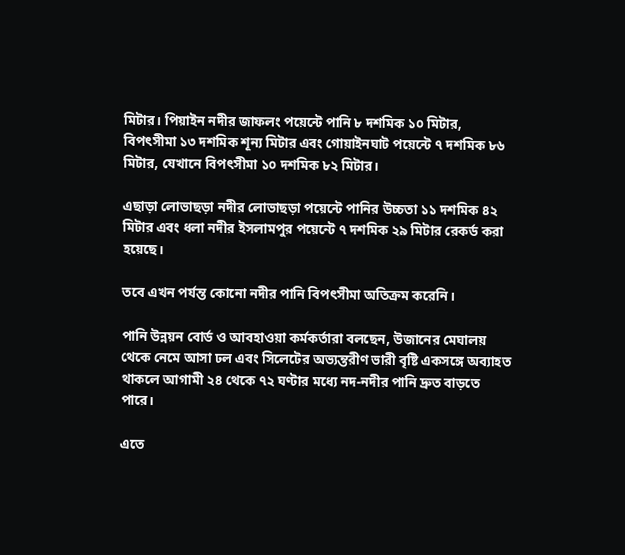মিটার। পিয়াইন নদীর জাফলং পয়েন্টে পানি ৮ দশমিক ১০ মিটার, বিপৎসীমা ১৩ দশমিক শূন্য মিটার এবং গোয়াইনঘাট পয়েন্টে ৭ দশমিক ৮৬ মিটার, যেখানে বিপৎসীমা ১০ দশমিক ৮২ মিটার।

এছাড়া লোভাছড়া নদীর লোভাছড়া পয়েন্টে পানির উচ্চতা ১১ দশমিক ৪২ মিটার এবং ধলা নদীর ইসলামপুর পয়েন্টে ৭ দশমিক ২৯ মিটার রেকর্ড করা হয়েছে।

তবে এখন পর্যন্ত কোনো নদীর পানি বিপৎসীমা অতিক্রম করেনি।

পানি উন্নয়ন বোর্ড ও আবহাওয়া কর্মকর্তারা বলছেন, উজানের মেঘালয় থেকে নেমে আসা ঢল এবং সিলেটের অভ্যন্তরীণ ভারী বৃষ্টি একসঙ্গে অব্যাহত থাকলে আগামী ২৪ থেকে ৭২ ঘণ্টার মধ্যে নদ-নদীর পানি দ্রুত বাড়তে পারে।

এতে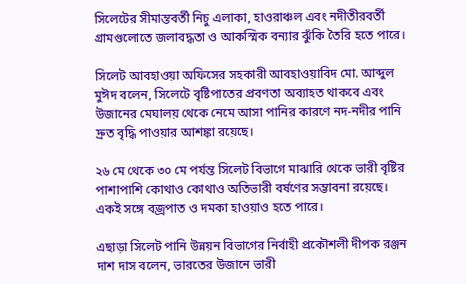সিলেটের সীমান্তবর্তী নিচু এলাকা, হাওরাঞ্চল এবং নদীতীরবর্তী গ্রামগুলোতে জলাবদ্ধতা ও আকস্মিক বন্যার ঝুঁকি তৈরি হতে পারে।

সিলেট আবহাওয়া অফিসের সহকারী আবহাওয়াবিদ মো. আব্দুল মুঈদ বলেন, সিলেটে বৃষ্টিপাতের প্রবণতা অব্যাহত থাকবে এবং উজানের মেঘালয় থেকে নেমে আসা পানির কারণে নদ-নদীর পানি দ্রুত বৃদ্ধি পাওয়ার আশঙ্কা রয়েছে।

২৬ মে থেকে ৩০ মে পর্যন্ত সিলেট বিভাগে মাঝারি থেকে ভারী বৃষ্টির পাশাপাশি কোথাও কোথাও অতিভারী বর্ষণের সম্ভাবনা রয়েছে। একই সঙ্গে বজ্রপাত ও দমকা হাওয়াও হতে পারে।

এছাড়া সিলেট পানি উন্নয়ন বিভাগের নির্বাহী প্রকৌশলী দীপক রঞ্জন দাশ দাস বলেন, ভারতের উজানে ভারী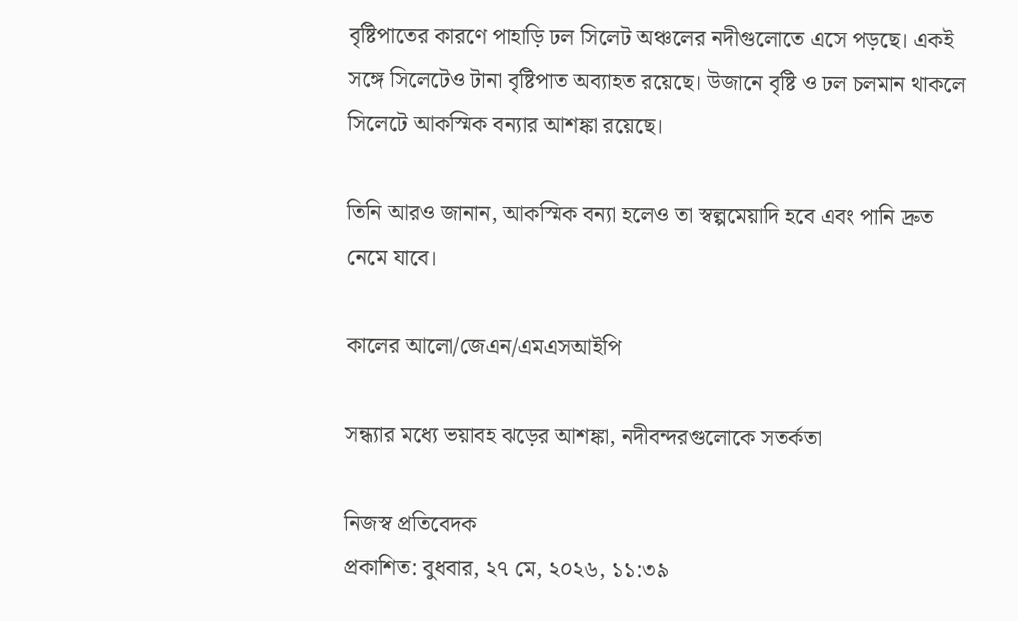বৃষ্টিপাতের কারণে পাহাড়ি ঢল সিলেট অঞ্চলের নদীগুলোতে এসে পড়ছে। একই সঙ্গে সিলেটেও টানা বৃষ্টিপাত অব্যাহত রয়েছে। উজানে বৃষ্টি ও ঢল চলমান থাকলে সিলেটে আকস্মিক বন্যার আশঙ্কা রয়েছে।

তিনি আরও জানান, আকস্মিক বন্যা হলেও তা স্বল্পমেয়াদি হবে এবং পানি দ্রুত নেমে যাবে।

কালের আলো/জেএন/এমএসআইপি

সন্ধ্যার মধ্যে ভয়াবহ ঝড়ের আশঙ্কা, নদীবন্দরগুলোকে সতর্কতা

নিজস্ব প্রতিবেদক
প্রকাশিত: বুধবার, ২৭ মে, ২০২৬, ১১:৩৯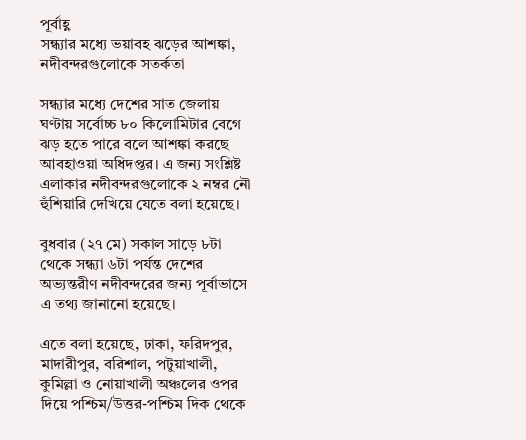পূর্বাহ্ণ
সন্ধ্যার মধ্যে ভয়াবহ ঝড়ের আশঙ্কা, নদীবন্দরগুলোকে সতর্কতা

সন্ধ্যার মধ্যে দেশের সাত জেলায় ঘণ্টায় সর্বোচ্চ ৮০ কিলোমিটার বেগে ঝড় হতে পারে বলে আশঙ্কা করছে আবহাওয়া অধিদপ্তর। এ জন্য সংশ্লিষ্ট এলাকার নদীবন্দরগুলোকে ২ নম্বর নৌ হুঁশিয়ারি দেখিয়ে যেতে বলা হয়েছে।

বুধবার (২৭ মে) সকাল সাড়ে ৮টা থেকে সন্ধ্যা ৬টা পর্যন্ত দেশের অভ্যন্তরীণ নদীবন্দরের জন্য পূর্বাভাসে এ তথ্য জানানো হয়েছে।

এতে বলা হয়েছে, ঢাকা, ফরিদপুর, মাদারীপুর, বরিশাল, পটুয়াখালী, কুমিল্লা ও নোয়াখালী অঞ্চলের ওপর দিয়ে পশ্চিম/উত্তর-পশ্চিম দিক থেকে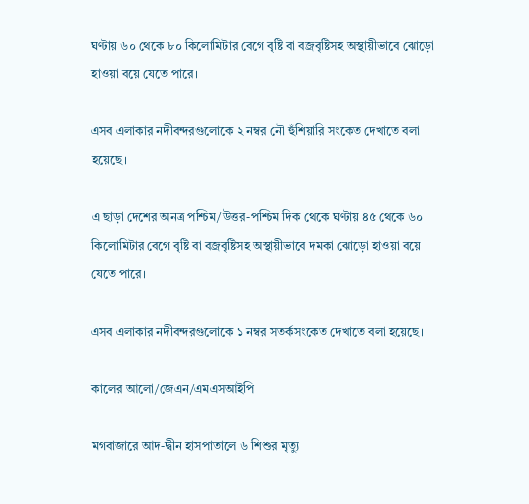ঘণ্টায় ৬০ থেকে ৮০ কিলোমিটার বেগে বৃষ্টি বা বজ্রবৃষ্টিসহ অস্থায়ীভাবে ঝোড়ো হাওয়া বয়ে যেতে পারে।

এসব এলাকার নদীবন্দরগুলোকে ২ নম্বর নৌ হুঁশিয়ারি সংকেত দেখাতে বলা হয়েছে।

এ ছাড়া দেশের অনত্র পশ্চিম/উত্তর-পশ্চিম দিক থেকে ঘণ্টায় ৪৫ থেকে ৬০ কিলোমিটার বেগে বৃষ্টি বা বজ্রবৃষ্টিসহ অস্থায়ীভাবে দমকা ঝোড়ো হাওয়া বয়ে যেতে পারে।

এসব এলাকার নদীবন্দরগুলোকে ১ নম্বর সতর্কসংকেত দেখাতে বলা হয়েছে।

কালের আলো/জেএন/এমএসআইপি

মগবাজারে আদ-দ্বীন হাসপাতালে ৬ শিশুর মৃত্যু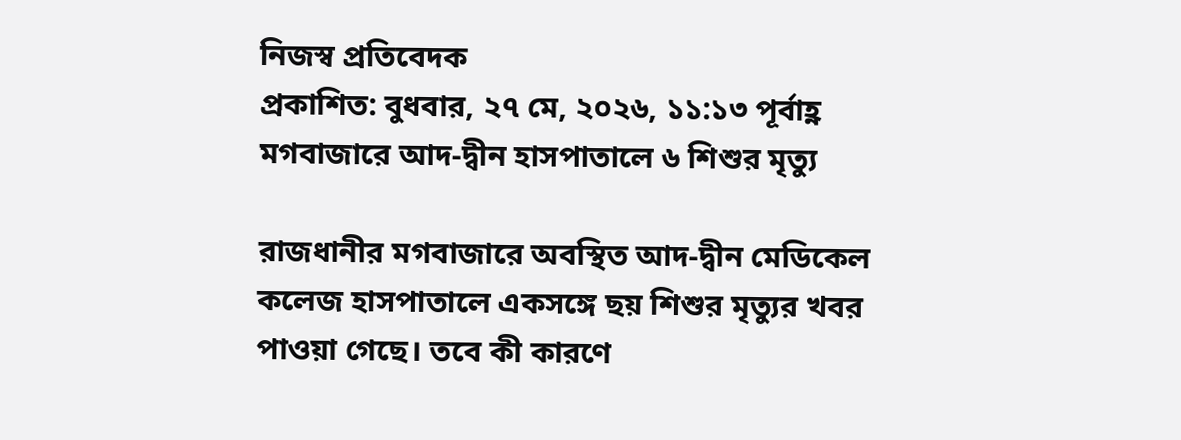নিজস্ব প্রতিবেদক
প্রকাশিত: বুধবার, ২৭ মে, ২০২৬, ১১:১৩ পূর্বাহ্ণ
মগবাজারে আদ-দ্বীন হাসপাতালে ৬ শিশুর মৃত্যু

রাজধানীর মগবাজারে অবস্থিত আদ-দ্বীন মেডিকেল কলেজ হাসপাতালে একসঙ্গে ছয় শিশুর মৃত্যুর খবর পাওয়া গেছে। তবে কী কারণে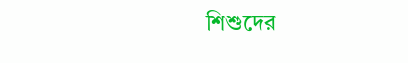শিশুদের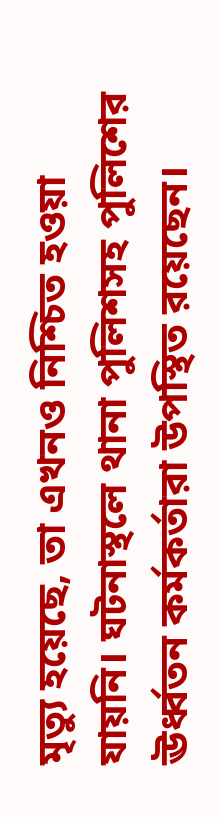মৃত্যু হয়েছে, তা এখনও নিশ্চিত হওয়া যায়নি। ঘটনাস্থলে থানা পুলিশসহ পুলিশের ঊর্ধ্বতন কর্মকর্তারা উপস্থিত রয়েছেন।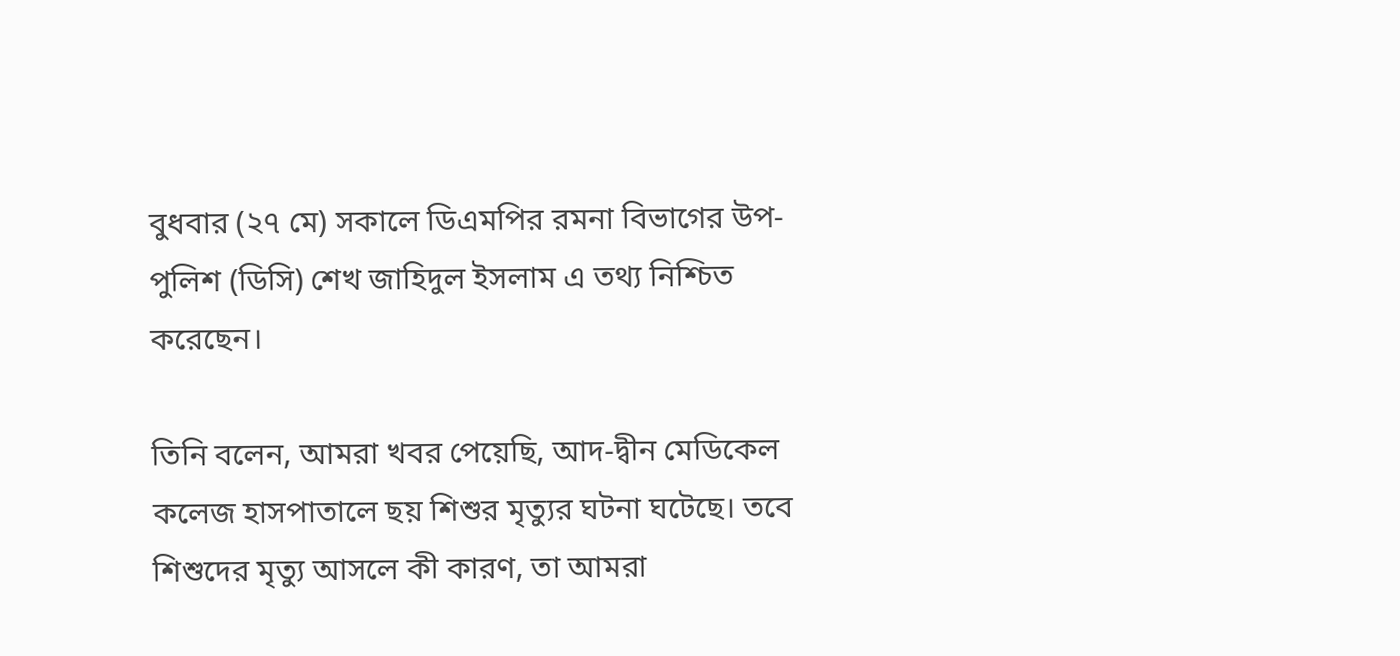বুধবার (২৭ মে) সকালে ডিএমপির রমনা বিভাগের উপ-পুলিশ (ডিসি) শেখ জাহিদুল ইসলাম এ তথ্য নিশ্চিত করেছেন।

তিনি বলেন, আমরা খবর পেয়েছি, আদ-দ্বীন মেডিকেল কলেজ হাসপাতালে ছয় শিশুর মৃত্যুর ঘটনা ঘটেছে। তবে শিশুদের মৃত্যু আসলে কী কারণ, তা আমরা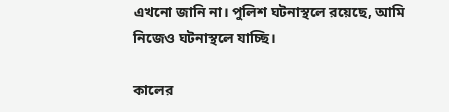এখনো জানি না। পুলিশ ঘটনাস্থলে রয়েছে, আমি নিজেও ঘটনাস্থলে যাচ্ছি।

কালের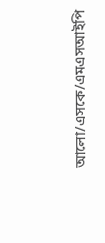আলো/এসকে/এমএসআইপি